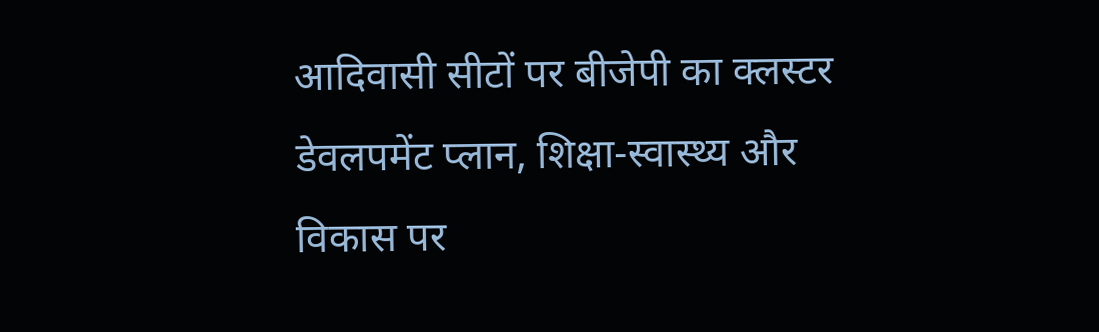आदिवासी सीटों पर बीजेपी का क्लस्टर डेवलपमेंट प्लान, शिक्षा-स्वास्थ्य और विकास पर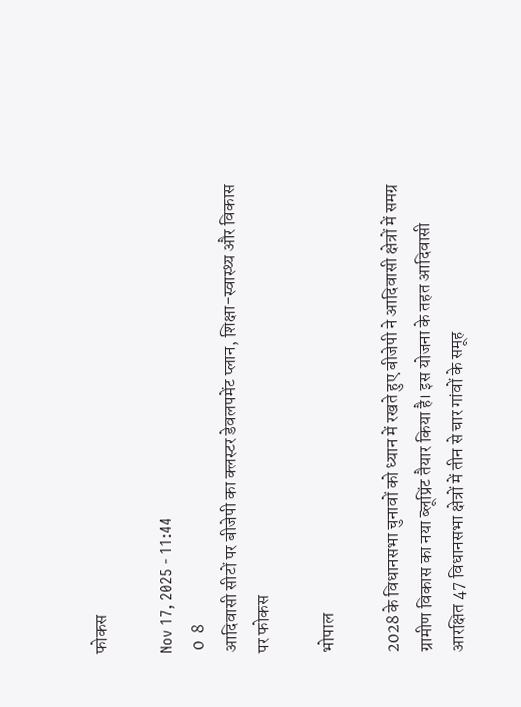फोकस

Nov 17, 2025 - 11:44
 0  8
आदिवासी सीटों पर बीजेपी का क्लस्टर डेवलपमेंट प्लान, शिक्षा-स्वास्थ्य और विकास पर फोकस

भोपाल

2028 के विधानसभा चुनावों को ध्यान में रखते हुए बीजेपी ने आदिवासी क्षेत्रों में समग्र ग्रामीण विकास का नया ब्लूप्रिंट तैयार किया है। इस योजना के तहत आदिवासी आरक्षित 47 विधानसभा क्षेत्रों में तीन से चार गांवों के समूह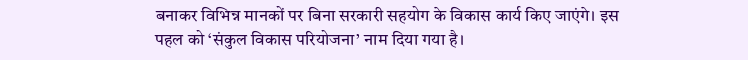बनाकर विभिन्न मानकों पर बिना सरकारी सहयोग के विकास कार्य किए जाएंगे। इस पहल को ‘संकुल विकास परियोजना’ नाम दिया गया है।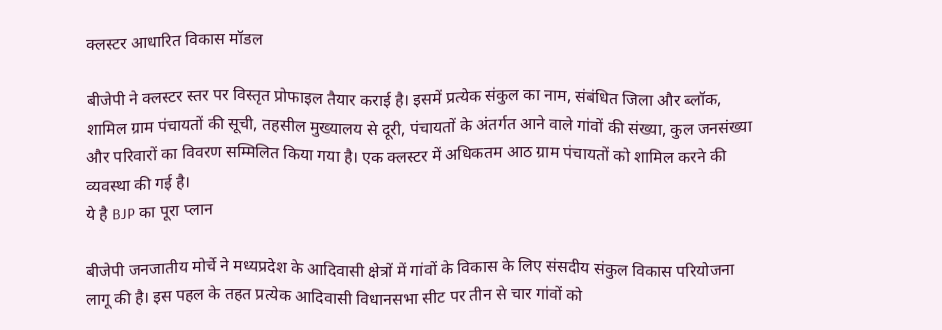क्लस्टर आधारित विकास मॉडल

बीजेपी ने क्लस्टर स्तर पर विस्तृत प्रोफाइल तैयार कराई है। इसमें प्रत्येक संकुल का नाम, संबंधित जिला और ब्लॉक, शामिल ग्राम पंचायतों की सूची, तहसील मुख्यालय से दूरी, पंचायतों के अंतर्गत आने वाले गांवों की संख्या, कुल जनसंख्या और परिवारों का विवरण सम्मिलित किया गया है। एक क्लस्टर में अधिकतम आठ ग्राम पंचायतों को शामिल करने की व्यवस्था की गई है।
ये है BJP का पूरा प्लान

बीजेपी जनजातीय मोर्चे ने मध्यप्रदेश के आदिवासी क्षेत्रों में गांवों के विकास के लिए संसदीय संकुल विकास परियोजना लागू की है। इस पहल के तहत प्रत्येक आदिवासी विधानसभा सीट पर तीन से चार गांवों को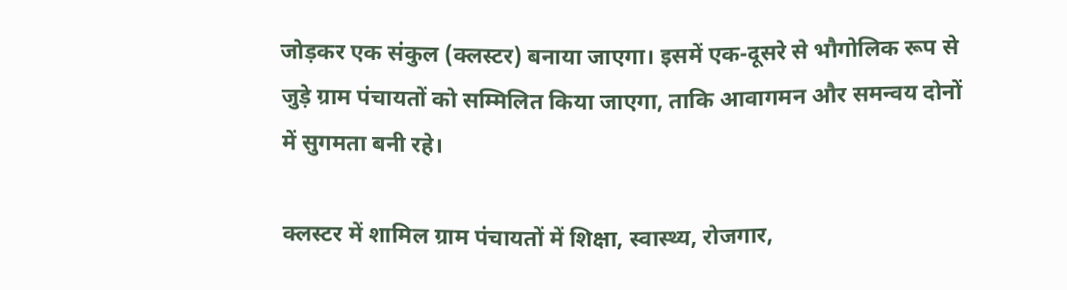जोड़कर एक संकुल (क्लस्टर) बनाया जाएगा। इसमें एक-दूसरे से भौगोलिक रूप से जुड़े ग्राम पंचायतों को सम्मिलित किया जाएगा, ताकि आवागमन और समन्वय दोनों में सुगमता बनी रहे।

क्लस्टर में शामिल ग्राम पंचायतों में शिक्षा, स्वास्थ्य, रोजगार,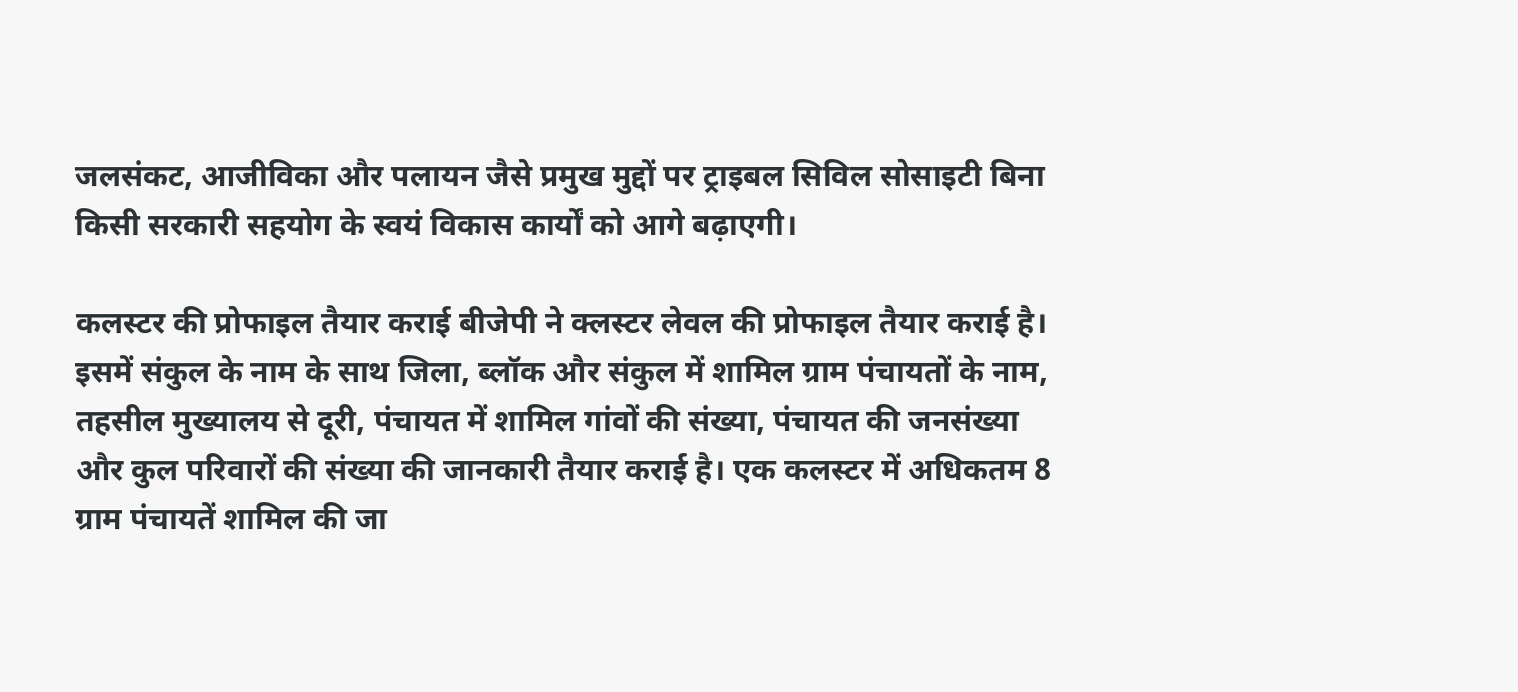जलसंकट, आजीविका और पलायन जैसे प्रमुख मुद्दों पर ट्राइबल सिविल सोसाइटी बिना किसी सरकारी सहयोग के स्वयं विकास कार्यों को आगे बढ़ाएगी।

कलस्टर की प्रोफाइल तैयार कराई बीजेपी ने क्लस्टर लेवल की प्रोफाइल तैयार कराई है। इसमें संकुल के नाम के साथ जिला, ब्लॉक और संकुल में शामिल ग्राम पंचायतों के नाम, तहसील मुख्यालय से दूरी, पंचायत में शामिल गांवों की संख्या, पंचायत की जनसंख्या और कुल परिवारों की संख्या की जानकारी तैयार कराई है। एक कलस्टर में अधिकतम 8 ग्राम पंचायतें शामिल की जा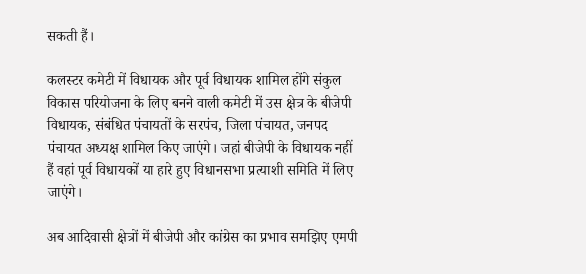सकती हैं।

कलस्टर कमेटी में विधायक और पूर्व विधायक शामिल होंगे संकुल विकास परियोजना के लिए बनने वाली कमेटी में उस क्षेत्र के बीजेपी विधायक, संबंधित पंचायतों के सरपंच, जिला पंचायत, जनपद पंचायत अध्यक्ष शामिल किए जाएंगे। जहां बीजेपी के विधायक नहीं हैं वहां पूर्व विधायकों या हारे हुए विधानसभा प्रत्याशी समिति में लिए जाएंगे।

अब आदिवासी क्षेत्रों में बीजेपी और कांग्रेस का प्रभाव समझिए एमपी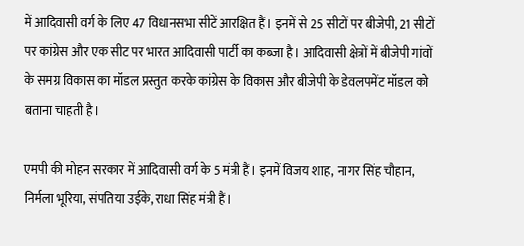में आदिवासी वर्ग के लिए 47 विधानसभा सीटें आरक्षित हैं। इनमें से 25 सीटों पर बीजेपी, 21 सीटों पर कांग्रेस और एक सीट पर भारत आदिवासी पार्टी का कब्जा है। आदिवासी क्षेत्रों में बीजेपी गांवों के समग्र विकास का मॉडल प्रस्तुत करके कांग्रेस के विकास और बीजेपी के डेवलपमेंट मॉडल को बताना चाहती है।

एमपी की मोहन सरकार में आदिवासी वर्ग के 5 मंत्री हैं। इनमें विजय शाह, नागर सिंह चौहान, निर्मला भूरिया, संपतिया उईके, राधा सिंह मंत्री हैं।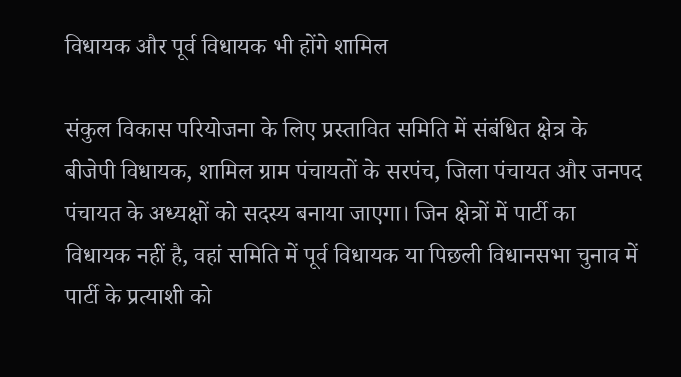विधायक और पूर्व विधायक भी होंगे शामिल

संकुल विकास परियोजना के लिए प्रस्तावित समिति में संबंधित क्षेत्र के बीजेपी विधायक, शामिल ग्राम पंचायतों के सरपंच, जिला पंचायत और जनपद पंचायत के अध्यक्षों को सदस्य बनाया जाएगा। जिन क्षेत्रों में पार्टी का विधायक नहीं है, वहां समिति में पूर्व विधायक या पिछली विधानसभा चुनाव में पार्टी के प्रत्याशी को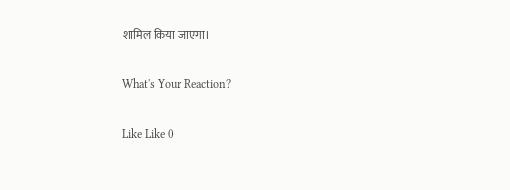शामिल किया जाएगा।

What's Your Reaction?

Like Like 0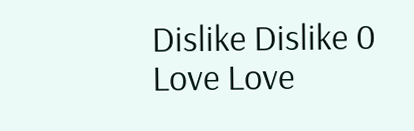Dislike Dislike 0
Love Love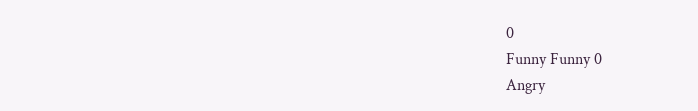0
Funny Funny 0
Angry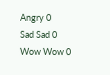Angry 0
Sad Sad 0
Wow Wow 0